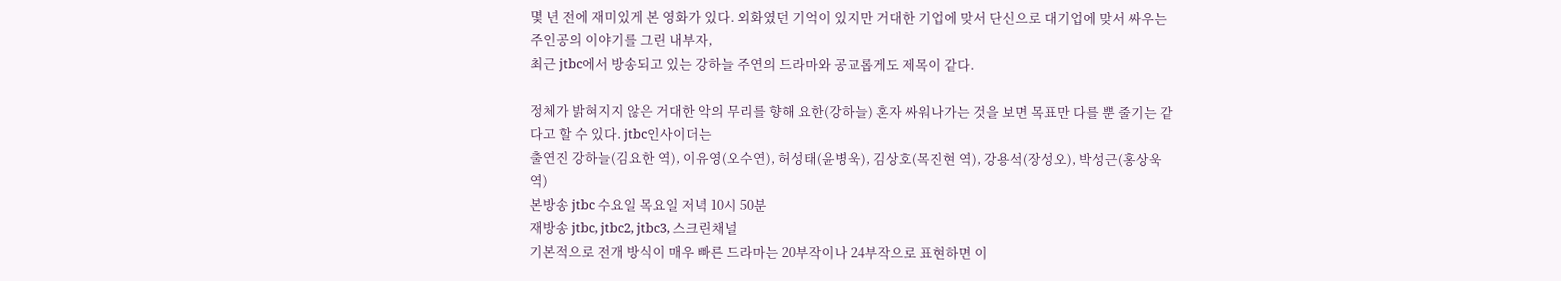몇 년 전에 재미있게 본 영화가 있다. 외화였던 기억이 있지만 거대한 기업에 맞서 단신으로 대기업에 맞서 싸우는 주인공의 이야기를 그린 내부자,
최근 jtbc에서 방송되고 있는 강하늘 주연의 드라마와 공교롭게도 제목이 같다.

정체가 밝혀지지 않은 거대한 악의 무리를 향해 요한(강하늘) 혼자 싸워나가는 것을 보면 목표만 다를 뿐 줄기는 같다고 할 수 있다. jtbc인사이더는
출연진 강하늘(김요한 역), 이유영(오수연), 허성태(윤병욱), 김상호(목진현 역), 강용석(장성오), 박성근(홍상욱 역)
본방송 jtbc 수요일 목요일 저녁 10시 50분
재방송 jtbc, jtbc2, jtbc3, 스크린채널
기본적으로 전개 방식이 매우 빠른 드라마는 20부작이나 24부작으로 표현하면 이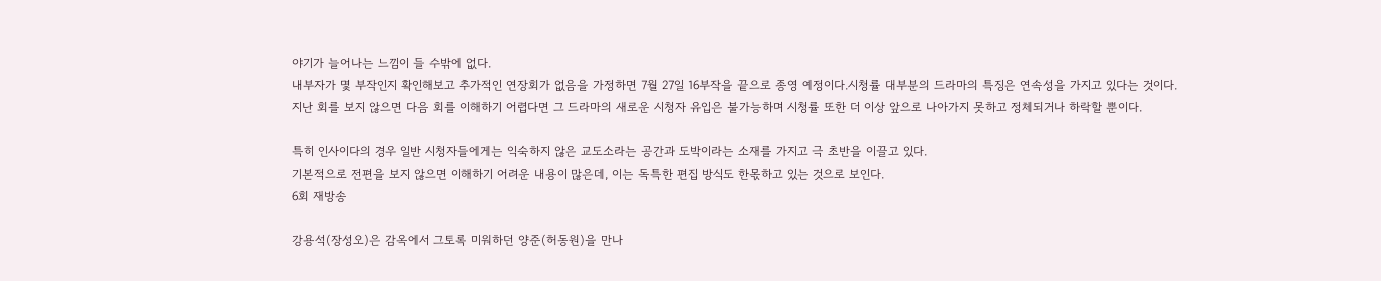야기가 늘어나는 느낌이 들 수밖에 없다.
내부자가 몇 부작인지 확인해보고 추가적인 연장회가 없음을 가정하면 7월 27일 16부작을 끝으로 종영 예정이다.시청률 대부분의 드라마의 특징은 연속성을 가지고 있다는 것이다.
지난 회를 보지 않으면 다음 회를 이해하기 어렵다면 그 드라마의 새로운 시청자 유입은 불가능하며 시청률 또한 더 이상 앞으로 나아가지 못하고 정체되거나 하락할 뿐이다.

특히 인사이다의 경우 일반 시청자들에게는 익숙하지 않은 교도소라는 공간과 도박이라는 소재를 가지고 극 초반을 이끌고 있다.
기본적으로 전편을 보지 않으면 이해하기 어려운 내용이 많은데, 이는 독특한 편집 방식도 한몫하고 있는 것으로 보인다.
6회 재방송

강용석(장성오)은 감옥에서 그토록 미워하던 양준(허동원)을 만나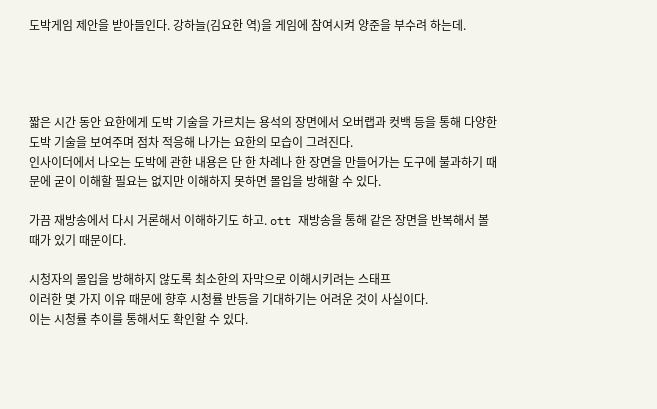도박게임 제안을 받아들인다. 강하늘(김요한 역)을 게임에 참여시켜 양준을 부수려 하는데.




짧은 시간 동안 요한에게 도박 기술을 가르치는 용석의 장면에서 오버랩과 컷백 등을 통해 다양한 도박 기술을 보여주며 점차 적응해 나가는 요한의 모습이 그려진다.
인사이더에서 나오는 도박에 관한 내용은 단 한 차례나 한 장면을 만들어가는 도구에 불과하기 때문에 굳이 이해할 필요는 없지만 이해하지 못하면 몰입을 방해할 수 있다.

가끔 재방송에서 다시 거론해서 이해하기도 하고. ott 재방송을 통해 같은 장면을 반복해서 볼 때가 있기 때문이다.

시청자의 몰입을 방해하지 않도록 최소한의 자막으로 이해시키려는 스태프
이러한 몇 가지 이유 때문에 향후 시청률 반등을 기대하기는 어려운 것이 사실이다.
이는 시청률 추이를 통해서도 확인할 수 있다.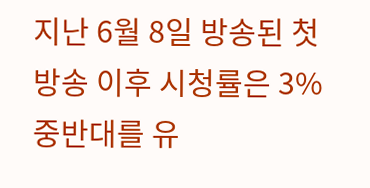지난 6월 8일 방송된 첫 방송 이후 시청률은 3% 중반대를 유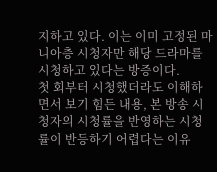지하고 있다. 이는 이미 고정된 마니아층 시청자만 해당 드라마를 시청하고 있다는 방증이다.
첫 회부터 시청했더라도 이해하면서 보기 힘든 내용, 본 방송 시청자의 시청률을 반영하는 시청률이 반등하기 어렵다는 이유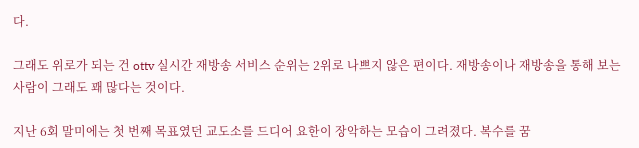다.

그래도 위로가 되는 건 ottv 실시간 재방송 서비스 순위는 2위로 나쁘지 않은 편이다. 재방송이나 재방송을 통해 보는 사람이 그래도 꽤 많다는 것이다.

지난 6회 말미에는 첫 번째 목표였던 교도소를 드디어 요한이 장악하는 모습이 그려졌다. 복수를 꿈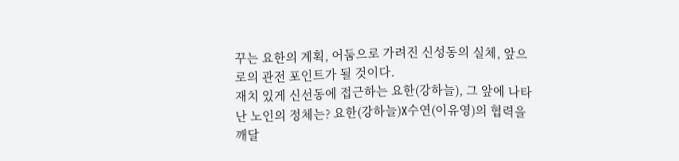꾸는 요한의 계획, 어둠으로 가려진 신성동의 실체, 앞으로의 관전 포인트가 될 것이다.
재치 있게 신선동에 접근하는 요한(강하늘), 그 앞에 나타난 노인의 정체는? 요한(강하늘)X수연(이유영)의 협력을 깨달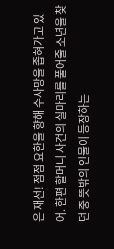은 재선! 점점 요한을 향해 수사망을 좁혀가고 있어. 한편 할머니 사건의 실마리를 풀어줄 소년을 찾던 중 뜻밖의 인물이 등장하는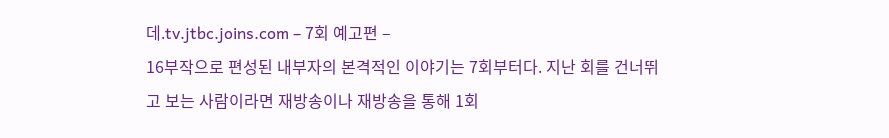데.tv.jtbc.joins.com – 7회 예고편 –
16부작으로 편성된 내부자의 본격적인 이야기는 7회부터다. 지난 회를 건너뛰고 보는 사람이라면 재방송이나 재방송을 통해 1회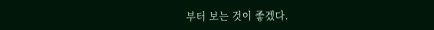부터 보는 것이 좋겠다.